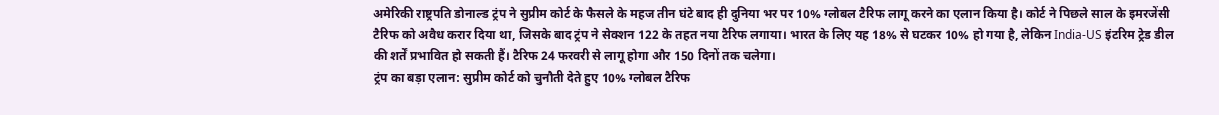अमेरिकी राष्ट्रपति डोनाल्ड ट्रंप ने सुप्रीम कोर्ट के फैसले के महज तीन घंटे बाद ही दुनिया भर पर 10% ग्लोबल टैरिफ लागू करने का एलान किया है। कोर्ट ने पिछले साल के इमरजेंसी टैरिफ को अवैध करार दिया था, जिसके बाद ट्रंप ने सेक्शन 122 के तहत नया टैरिफ लगाया। भारत के लिए यह 18% से घटकर 10% हो गया है, लेकिन India-US इंटरिम ट्रेड डील की शर्तें प्रभावित हो सकती हैं। टैरिफ 24 फरवरी से लागू होगा और 150 दिनों तक चलेगा।
ट्रंप का बड़ा एलान: सुप्रीम कोर्ट को चुनौती देते हुए 10% ग्लोबल टैरिफ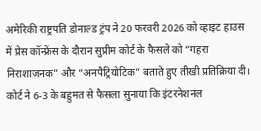अमेरिकी राष्ट्रपति डोनाल्ड ट्रंप ने 20 फरवरी 2026 को व्हाइट हाउस में प्रेस कॉन्फ्रेंस के दौरान सुप्रीम कोर्ट के फैसले को “गहरा निराशाजनक” और “अनपैट्रियोटिक” बताते हुए तीखी प्रतिक्रिया दी। कोर्ट ने 6-3 के बहुमत से फैसला सुनाया कि इंटरनेशनल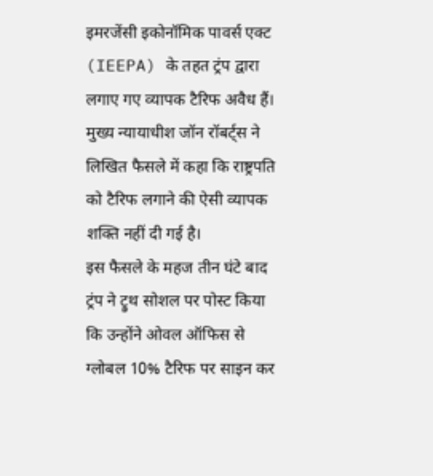इमरजेंसी इकोनॉमिक पावर्स एक्ट (IEEPA) के तहत ट्रंप द्वारा लगाए गए व्यापक टैरिफ अवैध हैं। मुख्य न्यायाधीश जॉन रॉबर्ट्स ने लिखित फैसले में कहा कि राष्ट्रपति को टैरिफ लगाने की ऐसी व्यापक शक्ति नहीं दी गई है।
इस फैसले के महज तीन घंटे बाद ट्रंप ने ट्रुथ सोशल पर पोस्ट किया कि उन्होंने ओवल ऑफिस से ग्लोबल 10% टैरिफ पर साइन कर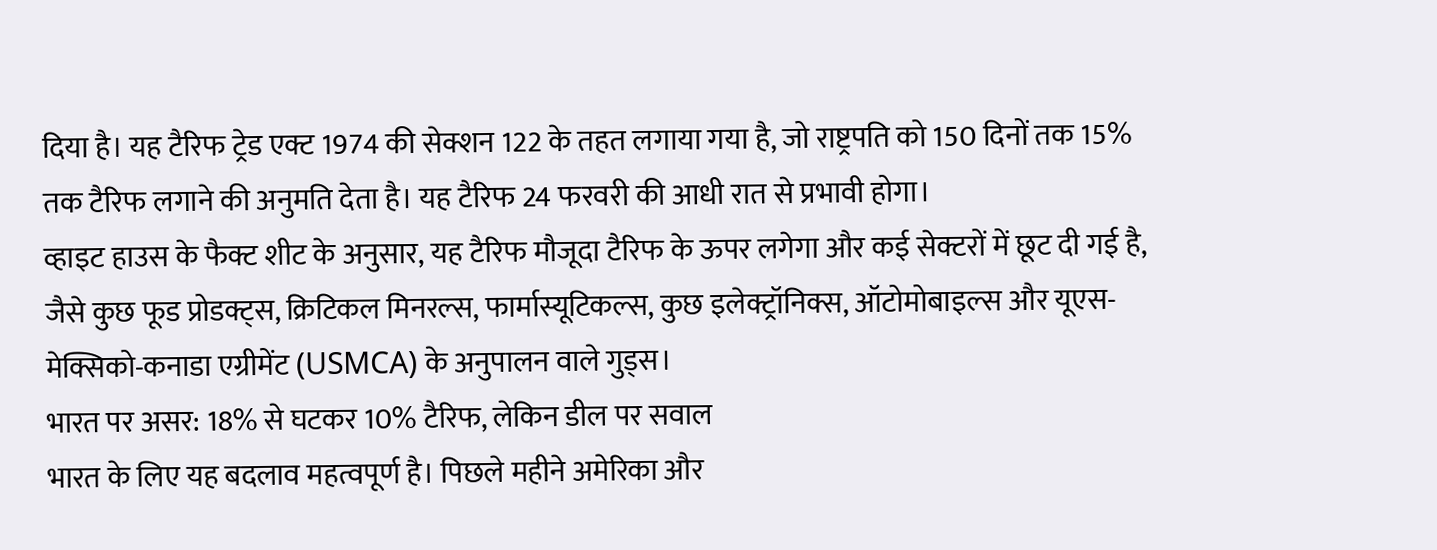दिया है। यह टैरिफ ट्रेड एक्ट 1974 की सेक्शन 122 के तहत लगाया गया है, जो राष्ट्रपति को 150 दिनों तक 15% तक टैरिफ लगाने की अनुमति देता है। यह टैरिफ 24 फरवरी की आधी रात से प्रभावी होगा।
व्हाइट हाउस के फैक्ट शीट के अनुसार, यह टैरिफ मौजूदा टैरिफ के ऊपर लगेगा और कई सेक्टरों में छूट दी गई है, जैसे कुछ फूड प्रोडक्ट्स, क्रिटिकल मिनरल्स, फार्मास्यूटिकल्स, कुछ इलेक्ट्रॉनिक्स, ऑटोमोबाइल्स और यूएस-मेक्सिको-कनाडा एग्रीमेंट (USMCA) के अनुपालन वाले गुड्स।
भारत पर असर: 18% से घटकर 10% टैरिफ, लेकिन डील पर सवाल
भारत के लिए यह बदलाव महत्वपूर्ण है। पिछले महीने अमेरिका और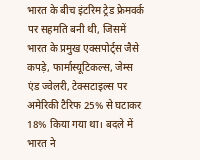भारत के बीच इंटरिम ट्रेड फ्रेमवर्क पर सहमति बनी थी, जिसमें भारत के प्रमुख एक्सपोर्ट्स जैसे कपड़े, फार्मास्यूटिकल्स, जेम्स एंड ज्वेलरी, टेक्सटाइल्स पर अमेरिकी टैरिफ 25% से घटाकर 18% किया गया था। बदले में भारत ने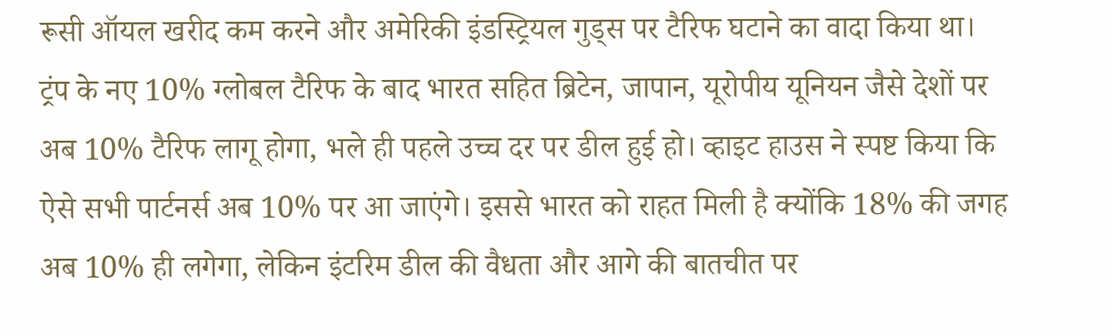रूसी ऑयल खरीद कम करने और अमेरिकी इंडस्ट्रियल गुड्स पर टैरिफ घटाने का वादा किया था।
ट्रंप के नए 10% ग्लोबल टैरिफ के बाद भारत सहित ब्रिटेन, जापान, यूरोपीय यूनियन जैसे देशों पर अब 10% टैरिफ लागू होगा, भले ही पहले उच्च दर पर डील हुई हो। व्हाइट हाउस ने स्पष्ट किया कि ऐसे सभी पार्टनर्स अब 10% पर आ जाएंगे। इससे भारत को राहत मिली है क्योंकि 18% की जगह अब 10% ही लगेगा, लेकिन इंटरिम डील की वैधता और आगे की बातचीत पर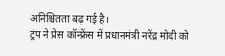अनिश्चितता बढ़ गई है।
ट्रंप ने प्रेस कॉन्फ्रेंस में प्रधानमंत्री नरेंद्र मोदी को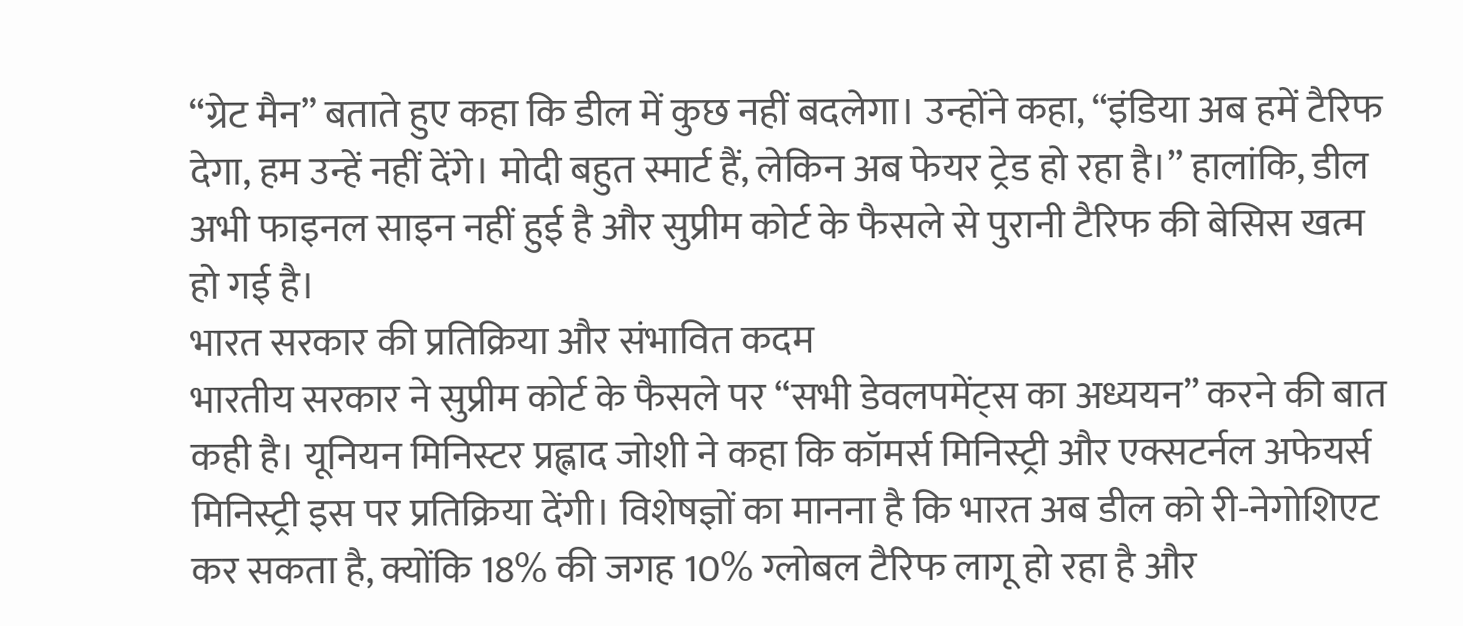“ग्रेट मैन” बताते हुए कहा कि डील में कुछ नहीं बदलेगा। उन्होंने कहा, “इंडिया अब हमें टैरिफ देगा, हम उन्हें नहीं देंगे। मोदी बहुत स्मार्ट हैं, लेकिन अब फेयर ट्रेड हो रहा है।” हालांकि, डील अभी फाइनल साइन नहीं हुई है और सुप्रीम कोर्ट के फैसले से पुरानी टैरिफ की बेसिस खत्म हो गई है।
भारत सरकार की प्रतिक्रिया और संभावित कदम
भारतीय सरकार ने सुप्रीम कोर्ट के फैसले पर “सभी डेवलपमेंट्स का अध्ययन” करने की बात कही है। यूनियन मिनिस्टर प्रह्लाद जोशी ने कहा कि कॉमर्स मिनिस्ट्री और एक्सटर्नल अफेयर्स मिनिस्ट्री इस पर प्रतिक्रिया देंगी। विशेषज्ञों का मानना है कि भारत अब डील को री-नेगोशिएट कर सकता है, क्योंकि 18% की जगह 10% ग्लोबल टैरिफ लागू हो रहा है और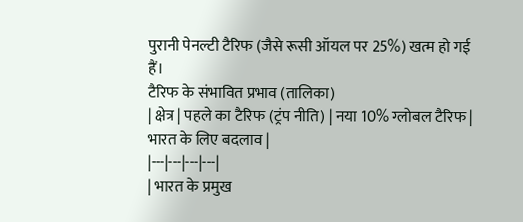पुरानी पेनल्टी टैरिफ (जैसे रूसी ऑयल पर 25%) खत्म हो गई हैं।
टैरिफ के संभावित प्रभाव (तालिका)
| क्षेत्र | पहले का टैरिफ (ट्रंप नीति) | नया 10% ग्लोबल टैरिफ | भारत के लिए बदलाव |
|---|---|---|---|
| भारत के प्रमुख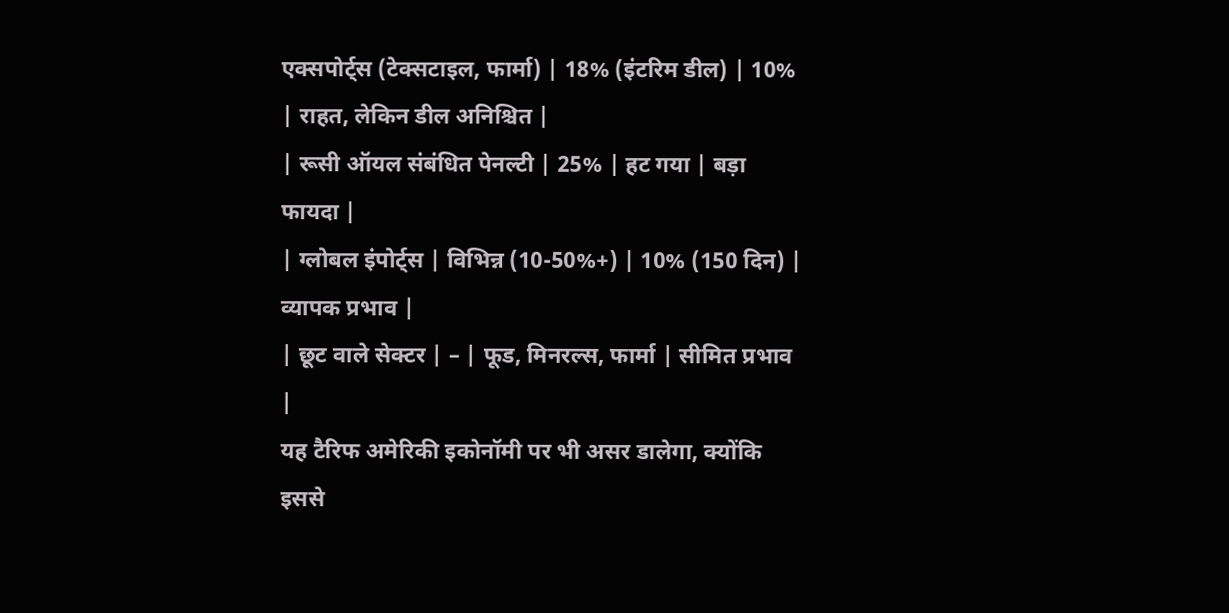एक्सपोर्ट्स (टेक्सटाइल, फार्मा) | 18% (इंटरिम डील) | 10% | राहत, लेकिन डील अनिश्चित |
| रूसी ऑयल संबंधित पेनल्टी | 25% | हट गया | बड़ा फायदा |
| ग्लोबल इंपोर्ट्स | विभिन्न (10-50%+) | 10% (150 दिन) | व्यापक प्रभाव |
| छूट वाले सेक्टर | – | फूड, मिनरल्स, फार्मा | सीमित प्रभाव |
यह टैरिफ अमेरिकी इकोनॉमी पर भी असर डालेगा, क्योंकि इससे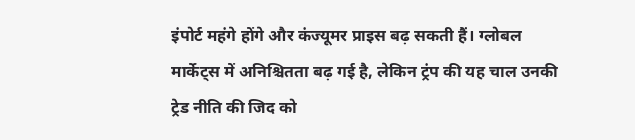इंपोर्ट महंगे होंगे और कंज्यूमर प्राइस बढ़ सकती हैं। ग्लोबल मार्केट्स में अनिश्चितता बढ़ गई है, लेकिन ट्रंप की यह चाल उनकी ट्रेड नीति की जिद को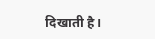दिखाती है।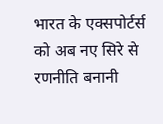भारत के एक्सपोर्टर्स को अब नए सिरे से रणनीति बनानी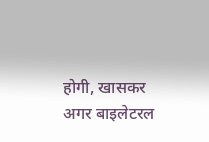होगी, खासकर अगर बाइलेटरल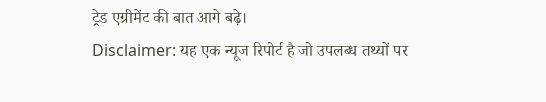ट्रेड एग्रीमेंट की बात आगे बढ़े।
Disclaimer: यह एक न्यूज रिपोर्ट है जो उपलब्ध तथ्यों पर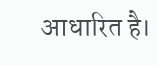आधारित है।